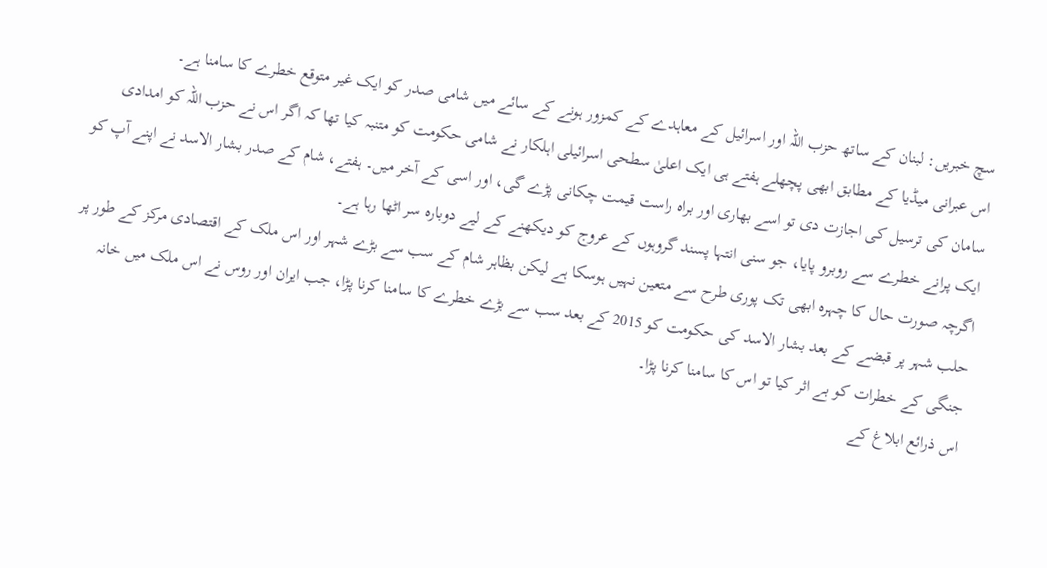سچ خبریں: لبنان کے ساتھ حزب اللہ اور اسرائیل کے معاہدے کے کمزور ہونے کے سائے میں شامی صدر کو ایک غیر متوقع خطرے کا سامنا ہے۔
اس عبرانی میڈیا کے مطابق ابھی پچھلے ہفتے ہی ایک اعلیٰ سطحی اسرائیلی اہلکار نے شامی حکومت کو متنبہ کیا تھا کہ اگر اس نے حزب اللہ کو امدادی سامان کی ترسیل کی اجازت دی تو اسے بھاری اور براہ راست قیمت چکانی پڑے گی، اور اسی کے آخر میں۔ ہفتے، شام کے صدر بشار الاسد نے اپنے آپ کو ایک پرانے خطرے سے روبرو پایا، جو سنی انتہا پسند گروہوں کے عروج کو دیکھنے کے لیے دوبارہ سر اٹھا رہا ہے۔
اگرچہ صورت حال کا چہرہ ابھی تک پوری طرح سے متعین نہیں ہوسکا ہے لیکن بظاہر شام کے سب سے بڑے شہر اور اس ملک کے اقتصادی مرکز کے طور پر حلب شہر پر قبضے کے بعد بشار الاسد کی حکومت کو 2015 کے بعد سب سے بڑے خطرے کا سامنا کرنا پڑا، جب ایران اور روس نے اس ملک میں خانہ جنگی کے خطرات کو بے اثر کیا تو اس کا سامنا کرنا پڑا۔
اس ذرائع ابلاغ کے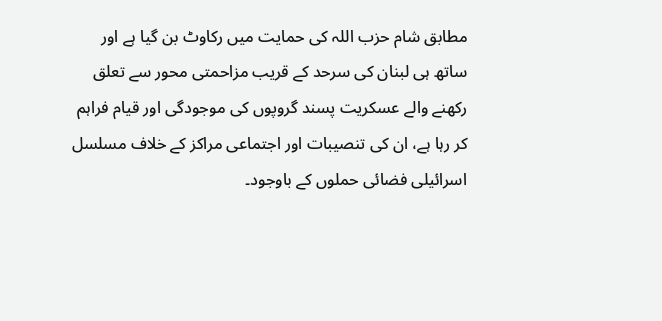مطابق شام حزب اللہ کی حمایت میں رکاوٹ بن گیا ہے اور ساتھ ہی لبنان کی سرحد کے قریب مزاحمتی محور سے تعلق رکھنے والے عسکریت پسند گروپوں کی موجودگی اور قیام فراہم کر رہا ہے، ان کی تنصیبات اور اجتماعی مراکز کے خلاف مسلسل اسرائیلی فضائی حملوں کے باوجود۔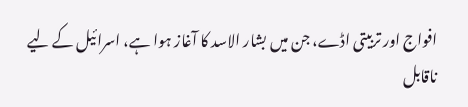افواج اور تربیتی اڈے، جن میں بشار الاسد کا آغاز ہوا ہے، اسرائیل کے لیے ناقابل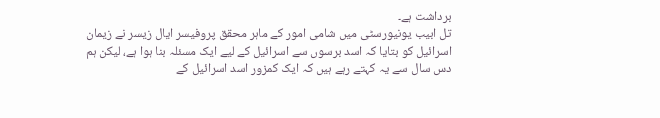برداشت ہے۔
تل ابیب یونیورسٹی میں شامی امور کے ماہر محقق پروفیسر ایال زیسر نے زیمان اسرائیل کو بتایا کہ اسد برسوں سے اسرائیل کے لیے ایک مسئلہ بنا ہوا ہے، لیکن ہم دس سال سے یہ کہتے رہے ہیں کہ ایک کمزور اسد اسرائیل کے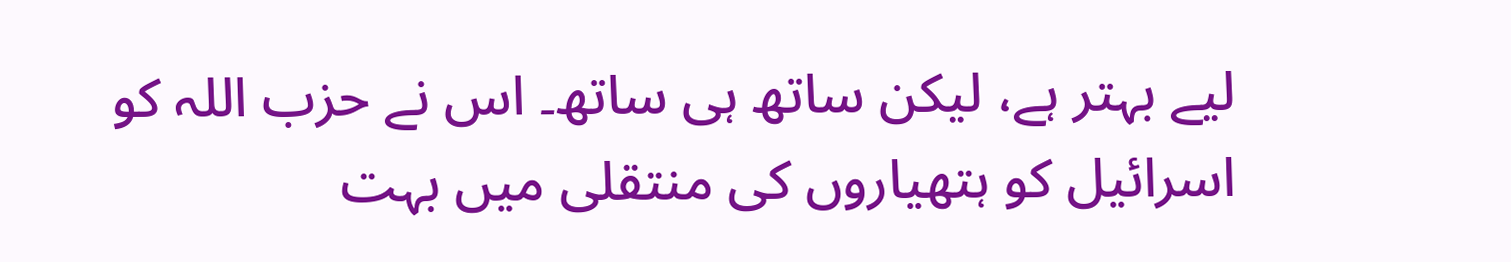لیے بہتر ہے، لیکن ساتھ ہی ساتھ۔ اس نے حزب اللہ کو اسرائیل کو ہتھیاروں کی منتقلی میں بہت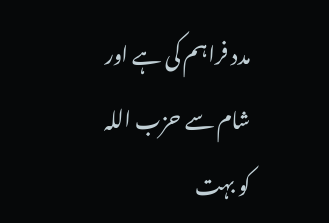مدد فراہم کی ہے اور شام سے حزب اللہ کو بہت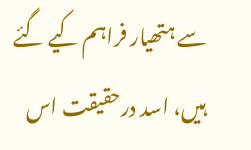سے ہتھیار فراہم کیے گئے ہیں، اسد درحقیقت اس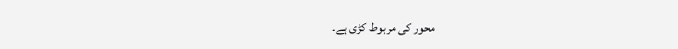محور کی مربوط کڑی ہے۔